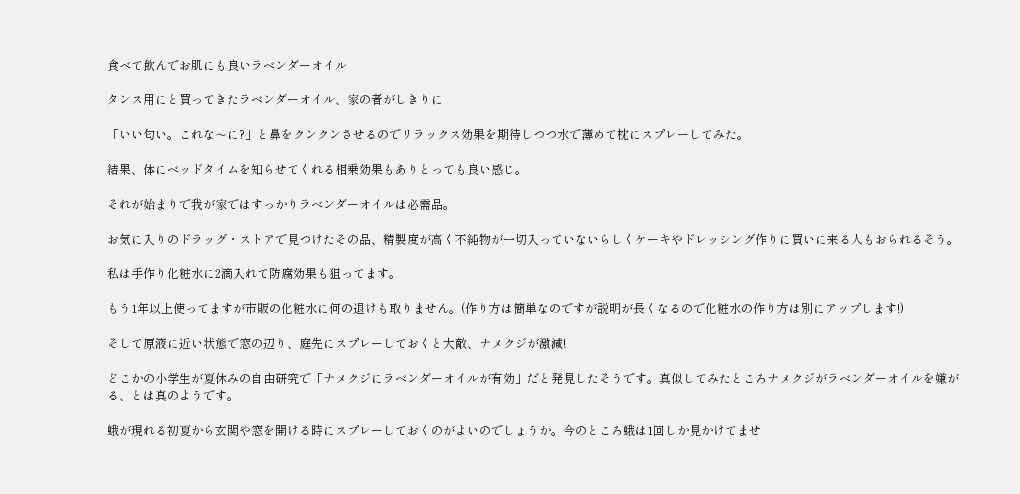食べて飲んでお肌にも良いラベンダーオイル

タンス用にと買ってきたラベンダーオイル、家の者がしきりに

「いい匂い。これな〜に?」と鼻をクンクンさせるのでリラックス効果を期待しつつ水で薄めて枕にスプレーしてみた。

結果、体にベッドタイムを知らせてくれる相乗効果もありとっても良い感じ。

それが始まりで我が家ではすっかりラベンダーオイルは必需品。

お気に入りのドラッグ・ストアで見つけたその品、精製度が高く不純物が一切入っていないらしくケーキやドレッシング作りに買いに来る人もおられるそう。

私は手作り化粧水に2滴入れて防腐効果も狙ってます。

もう1年以上使ってますが市販の化粧水に何の退けも取りません。(作り方は簡単なのですが説明が長くなるので化粧水の作り方は別にアップします!)

そして原液に近い状態で窓の辺り、庭先にスプレーしておくと大敵、ナメクジが激減!

どこかの小学生が夏休みの自由研究で「ナメクジにラベンダーオイルが有効」だと発見したそうです。真似してみたところナメクジがラベンダーオイルを嫌がる、とは真のようです。

蛾が現れる初夏から玄関や窓を開ける時にスプレーしておくのがよいのでしょうか。今のところ蛾は1回しか見かけてませ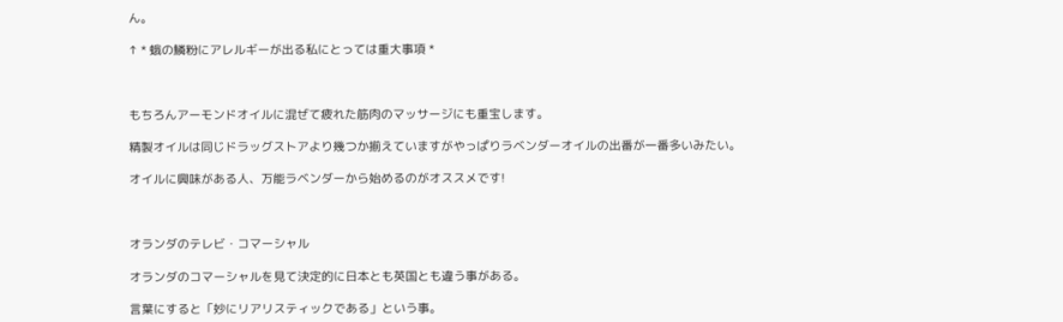ん。

↑ * 蛾の鱗粉にアレルギーが出る私にとっては重大事項 *



もちろんアーモンドオイルに混ぜて疲れた筋肉のマッサージにも重宝します。

精製オイルは同じドラッグストアより幾つか揃えていますがやっぱりラベンダーオイルの出番が一番多いみたい。

オイルに興味がある人、万能ラベンダーから始めるのがオススメです!



オランダのテレビ・コマーシャル

オランダのコマーシャルを見て決定的に日本とも英国とも違う事がある。

言葉にすると「妙にリアリスティックである」という事。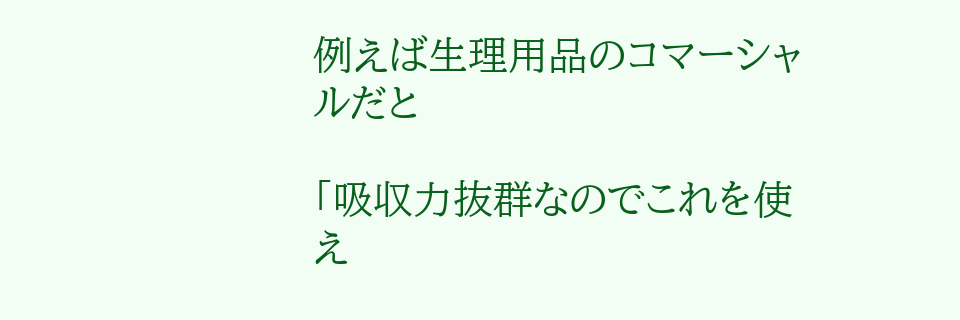例えば生理用品のコマーシャルだと

「吸収力抜群なのでこれを使え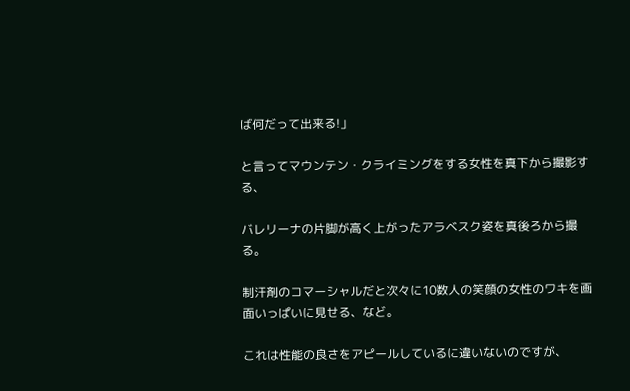ば何だって出来る!」

と言ってマウンテン・クライミングをする女性を真下から撮影する、

バレリーナの片脚が高く上がったアラベスク姿を真後ろから撮る。

制汗剤のコマーシャルだと次々に10数人の笑顔の女性のワキを画面いっぱいに見せる、など。

これは性能の良さをアピールしているに違いないのですが、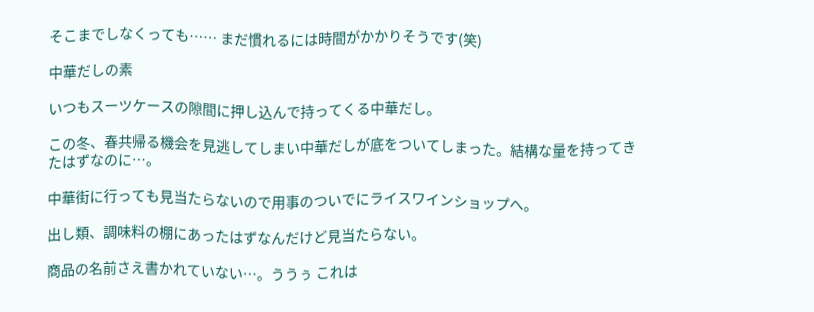そこまでしなくっても…… まだ慣れるには時間がかかりそうです(笑)

中華だしの素

いつもスーツケースの隙間に押し込んで持ってくる中華だし。

この冬、春共帰る機会を見逃してしまい中華だしが底をついてしまった。結構な量を持ってきたはずなのに…。

中華街に行っても見当たらないので用事のついでにライスワインショップへ。

出し類、調味料の棚にあったはずなんだけど見当たらない。

商品の名前さえ書かれていない…。ううぅ これは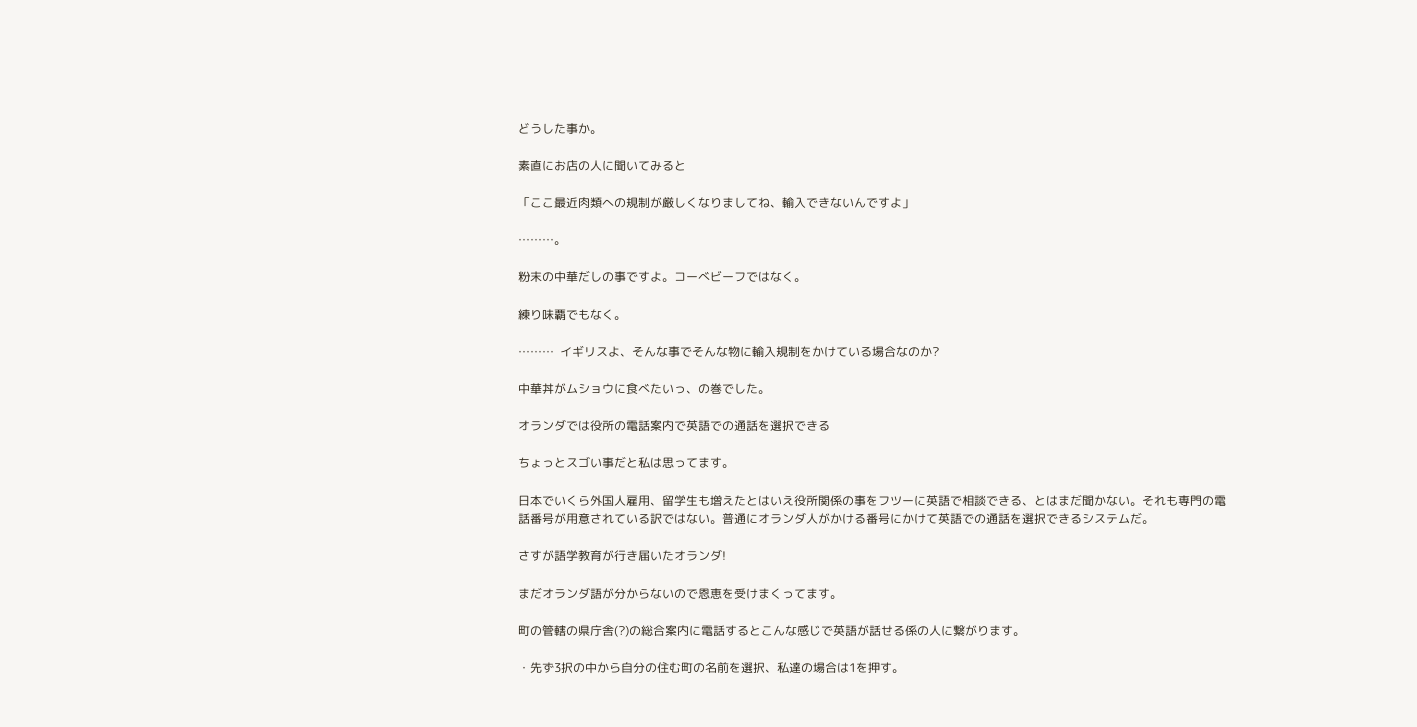どうした事か。

素直にお店の人に聞いてみると

「ここ最近肉類への規制が厳しくなりましてね、輸入できないんですよ」

………。

粉末の中華だしの事ですよ。コーべビーフではなく。

練り味覇でもなく。

………  イギリスよ、そんな事でそんな物に輸入規制をかけている場合なのか?

中華丼がムショウに食べたいっ、の巻でした。

オランダでは役所の電話案内で英語での通話を選択できる

ちょっとスゴい事だと私は思ってます。

日本でいくら外国人雇用、留学生も増えたとはいえ役所関係の事をフツーに英語で相談できる、とはまだ聞かない。それも専門の電話番号が用意されている訳ではない。普通にオランダ人がかける番号にかけて英語での通話を選択できるシステムだ。

さすが語学教育が行き届いたオランダ!

まだオランダ語が分からないので恩恵を受けまくってます。

町の管轄の県庁舎(?)の総合案内に電話するとこんな感じで英語が話せる係の人に繋がります。

・先ず3択の中から自分の住む町の名前を選択、私達の場合は1を押す。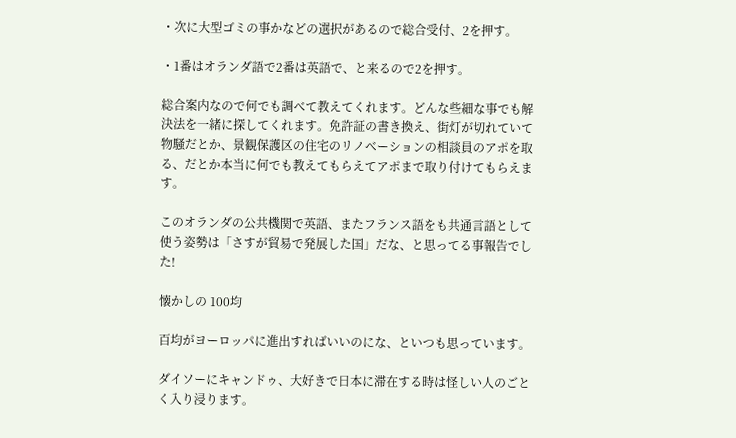・次に大型ゴミの事かなどの選択があるので総合受付、2を押す。

・1番はオランダ語で2番は英語で、と来るので2を押す。

総合案内なので何でも調べて教えてくれます。どんな些細な事でも解決法を一緒に探してくれます。免許証の書き換え、街灯が切れていて物騒だとか、景観保護区の住宅のリノベーションの相談員のアポを取る、だとか本当に何でも教えてもらえてアポまで取り付けてもらえます。

このオランダの公共機関で英語、またフランス語をも共通言語として使う姿勢は「さすが貿易で発展した国」だな、と思ってる事報告でした!

懐かしの 100均

百均がヨーロッパに進出すればいいのにな、といつも思っています。

ダイソーにキャンドゥ、大好きで日本に滞在する時は怪しい人のごとく入り浸ります。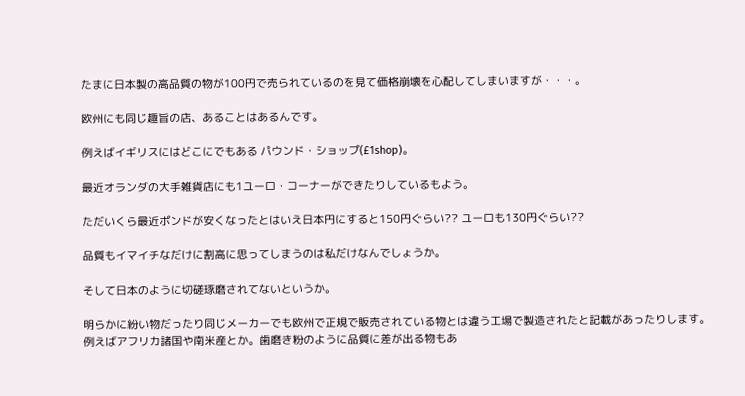たまに日本製の高品質の物が100円で売られているのを見て価格崩壊を心配してしまいますが・・・。

欧州にも同じ趣旨の店、あることはあるんです。

例えばイギリスにはどこにでもある パウンド・ショップ(£1shop)。

最近オランダの大手雑貨店にも1ユーロ・コーナーができたりしているもよう。

ただいくら最近ポンドが安くなったとはいえ日本円にすると150円ぐらい?? ユーロも130円ぐらい??

品質もイマイチなだけに割高に思ってしまうのは私だけなんでしょうか。

そして日本のように切磋琢磨されてないというか。

明らかに紛い物だったり同じメーカーでも欧州で正規で販売されている物とは違う工場で製造されたと記載があったりします。例えばアフリカ諸国や南米産とか。歯磨き粉のように品質に差が出る物もあ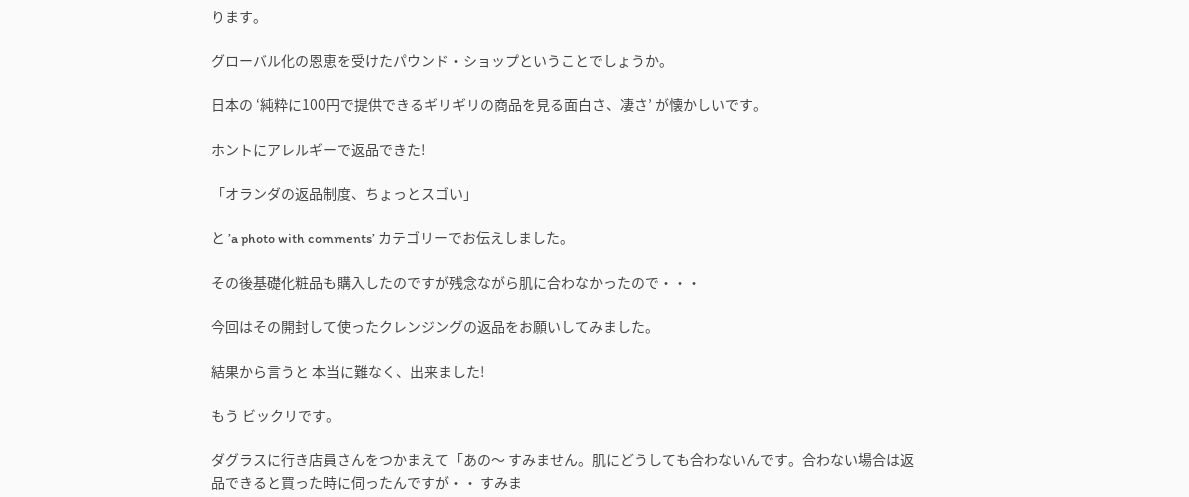ります。

グローバル化の恩恵を受けたパウンド・ショップということでしょうか。

日本の ‘純粋に100円で提供できるギリギリの商品を見る面白さ、凄さ’ が懐かしいです。

ホントにアレルギーで返品できた!

「オランダの返品制度、ちょっとスゴい」

と ’a photo with comments’ カテゴリーでお伝えしました。

その後基礎化粧品も購入したのですが残念ながら肌に合わなかったので・・・

今回はその開封して使ったクレンジングの返品をお願いしてみました。

結果から言うと 本当に難なく、出来ました!

もう ビックリです。

ダグラスに行き店員さんをつかまえて「あの〜 すみません。肌にどうしても合わないんです。合わない場合は返品できると買った時に伺ったんですが・・ すみま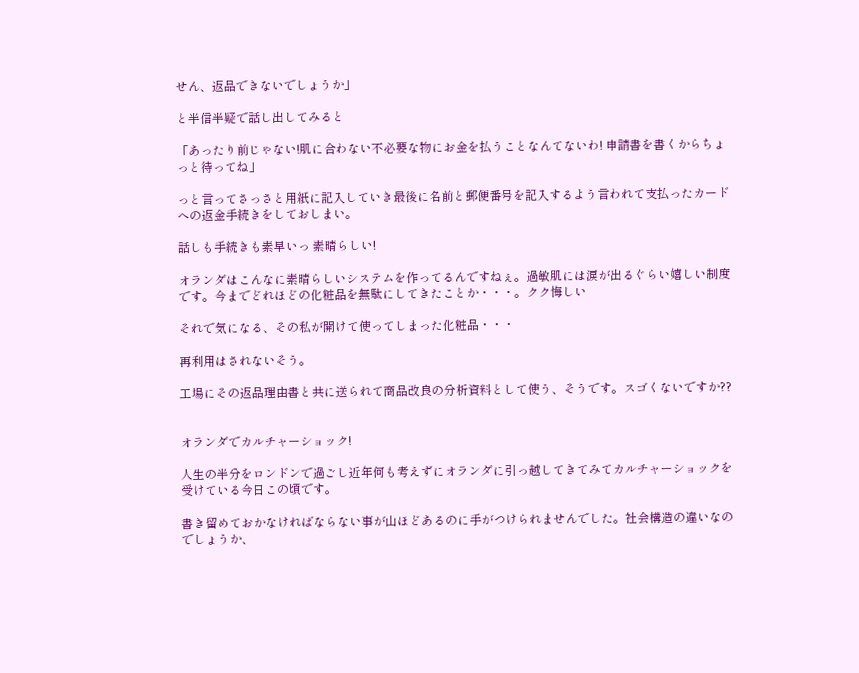せん、返品できないでしょうか」

と半信半疑で話し出してみると

「あったり前じゃない!肌に合わない不必要な物にお金を払うことなんてないわ! 申請書を書くからちょっと待ってね」

っと言ってさっさと用紙に記入していき最後に名前と郵便番号を記入するよう言われて支払ったカードへの返金手続きをしておしまい。

話しも手続きも素早いっ 素晴らしい!

オランダはこんなに素晴らしいシステムを作ってるんですねぇ。過敏肌には涙が出るぐらい嬉しい制度です。今までどれほどの化粧品を無駄にしてきたことか・・・。クク悔しい

それで気になる、その私が開けて使ってしまった化粧品・・・

再利用はされないそう。

工場にその返品理由書と共に送られて商品改良の分析資料として使う、そうです。スゴくないですか??


オランダでカルチャーショック!

人生の半分をロンドンで過ごし近年何も考えずにオランダに引っ越してきてみてカルチャーショックを受けている今日この頃です。

書き留めておかなければならない事が山ほどあるのに手がつけられませんでした。社会構造の違いなのでしょうか、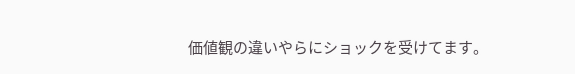価値観の違いやらにショックを受けてます。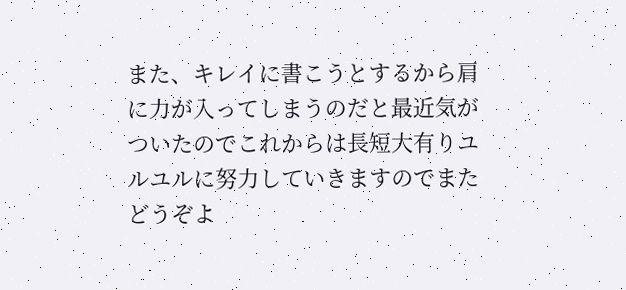また、キレイに書こうとするから肩に力が入ってしまうのだと最近気がついたのでこれからは長短大有りユルユルに努力していきますのでまたどうぞよ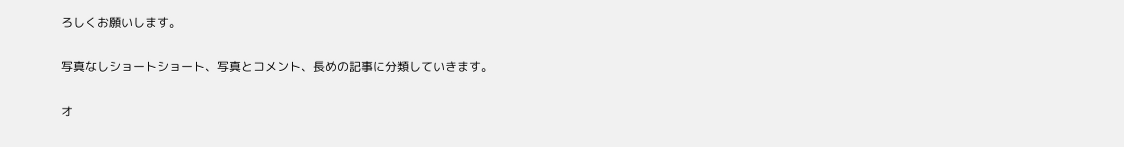ろしくお願いします。

写真なしショートショート、写真とコメント、長めの記事に分類していきます。

オ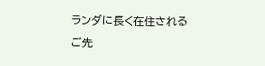ランダに長く在住されるご先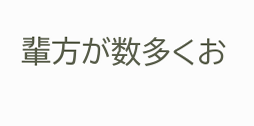輩方が数多くお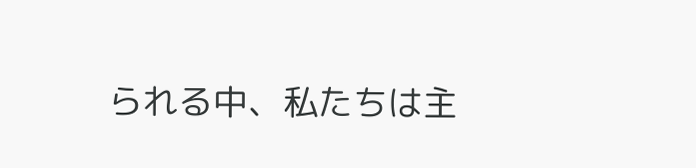られる中、私たちは主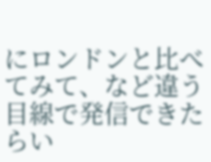にロンドンと比べてみて、など違う目線で発信できたらい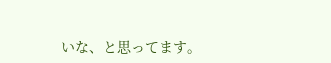いな、と思ってます。